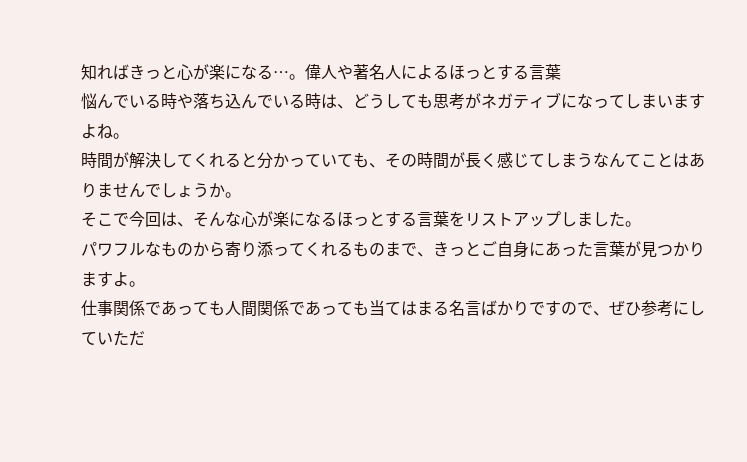知ればきっと心が楽になる…。偉人や著名人によるほっとする言葉
悩んでいる時や落ち込んでいる時は、どうしても思考がネガティブになってしまいますよね。
時間が解決してくれると分かっていても、その時間が長く感じてしまうなんてことはありませんでしょうか。
そこで今回は、そんな心が楽になるほっとする言葉をリストアップしました。
パワフルなものから寄り添ってくれるものまで、きっとご自身にあった言葉が見つかりますよ。
仕事関係であっても人間関係であっても当てはまる名言ばかりですので、ぜひ参考にしていただ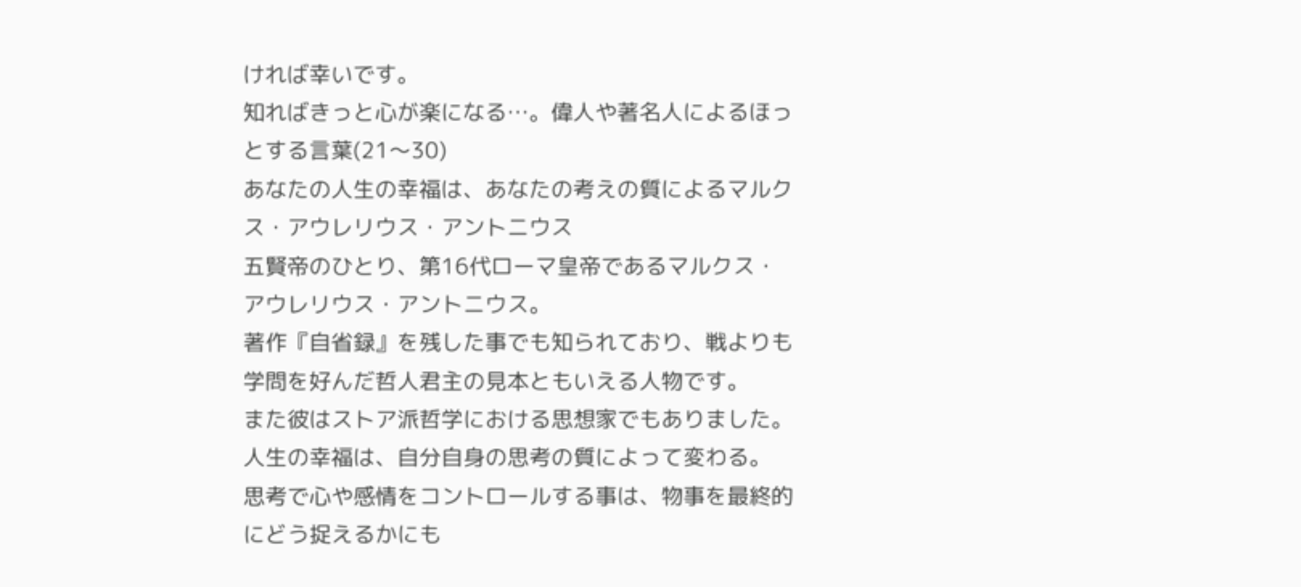ければ幸いです。
知ればきっと心が楽になる…。偉人や著名人によるほっとする言葉(21〜30)
あなたの人生の幸福は、あなたの考えの質によるマルクス・アウレリウス・アントニウス
五賢帝のひとり、第16代ローマ皇帝であるマルクス・アウレリウス・アントニウス。
著作『自省録』を残した事でも知られており、戦よりも学問を好んだ哲人君主の見本ともいえる人物です。
また彼はストア派哲学における思想家でもありました。
人生の幸福は、自分自身の思考の質によって変わる。
思考で心や感情をコントロールする事は、物事を最終的にどう捉えるかにも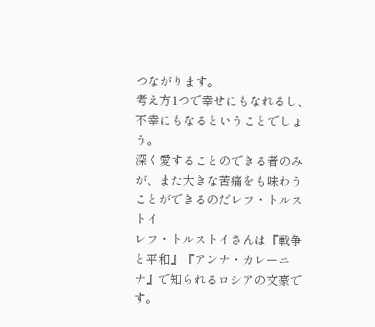つながります。
考え方1つで幸せにもなれるし、不幸にもなるということでしょう。
深く愛することのできる者のみが、また大きな苦痛をも味わうことができるのだレフ・トルストイ
レフ・トルストイさんは『戦争と平和』『アンナ・カレーニナ』で知られるロシアの文豪です。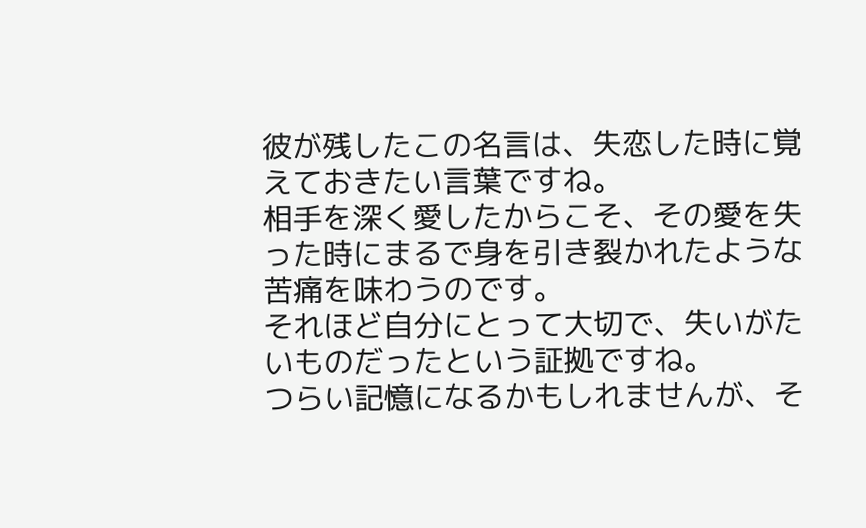彼が残したこの名言は、失恋した時に覚えておきたい言葉ですね。
相手を深く愛したからこそ、その愛を失った時にまるで身を引き裂かれたような苦痛を味わうのです。
それほど自分にとって大切で、失いがたいものだったという証拠ですね。
つらい記憶になるかもしれませんが、そ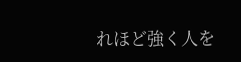れほど強く人を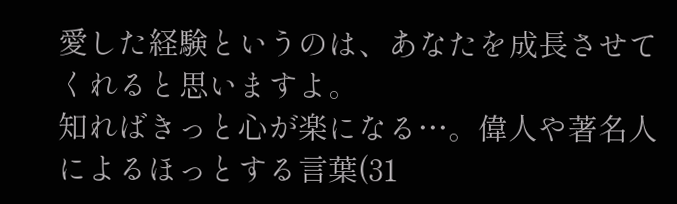愛した経験というのは、あなたを成長させてくれると思いますよ。
知ればきっと心が楽になる…。偉人や著名人によるほっとする言葉(31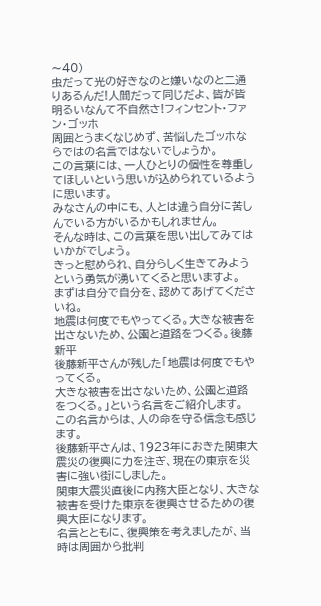〜40)
虫だって光の好きなのと嫌いなのと二通りあるんだ!人間だって同じだよ、皆が皆明るいなんて不自然さ!フィンセント・ファン・ゴッホ
周囲とうまくなじめず、苦悩したゴッホならではの名言ではないでしょうか。
この言葉には、一人ひとりの個性を尊重してほしいという思いが込められているように思います。
みなさんの中にも、人とは違う自分に苦しんでいる方がいるかもしれません。
そんな時は、この言葉を思い出してみてはいかがでしょう。
きっと慰められ、自分らしく生きてみようという勇気が湧いてくると思いますよ。
まずは自分で自分を、認めてあげてくださいね。
地震は何度でもやってくる。大きな被害を出さないため、公園と道路をつくる。後藤新平
後藤新平さんが残した「地震は何度でもやってくる。
大きな被害を出さないため、公園と道路をつくる。」という名言をご紹介します。
この名言からは、人の命を守る信念も感じます。
後藤新平さんは、1923年におきた関東大震災の復興に力を注ぎ、現在の東京を災害に強い街にしました。
関東大震災直後に内務大臣となり、大きな被害を受けた東京を復興させるための復興大臣になります。
名言とともに、復興策を考えましたが、当時は周囲から批判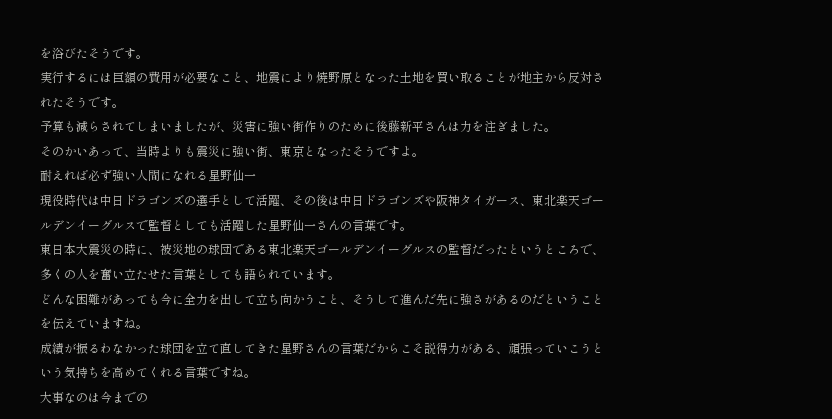を浴びたそうです。
実行するには巨額の費用が必要なこと、地震により焼野原となった土地を買い取ることが地主から反対されたそうです。
予算も減らされてしまいましたが、災害に強い街作りのために後藤新平さんは力を注ぎました。
そのかいあって、当時よりも震災に強い街、東京となったそうですよ。
耐えれば必ず強い人間になれる星野仙一
現役時代は中日ドラゴンズの選手として活躍、その後は中日ドラゴンズや阪神タイガース、東北楽天ゴールデンイーグルスで監督としても活躍した星野仙一さんの言葉です。
東日本大震災の時に、被災地の球団である東北楽天ゴールデンイーグルスの監督だったというところで、多くの人を奮い立たせた言葉としても語られています。
どんな困難があっても今に全力を出して立ち向かうこと、そうして進んだ先に強さがあるのだということを伝えていますね。
成績が振るわなかった球団を立て直してきた星野さんの言葉だからこそ説得力がある、頑張っていこうという気持ちを高めてくれる言葉ですね。
大事なのは今までの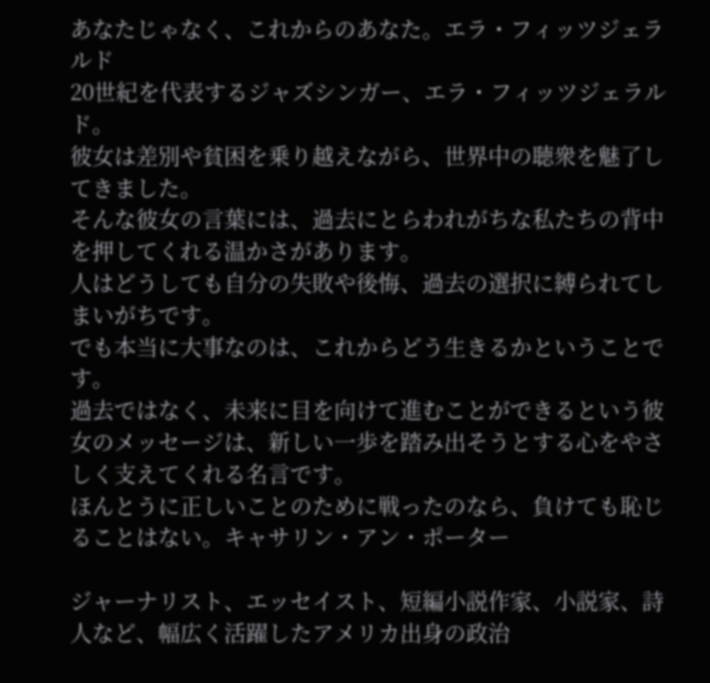あなたじゃなく、これからのあなた。エラ・フィッツジェラルド
20世紀を代表するジャズシンガー、エラ・フィッツジェラルド。
彼女は差別や貧困を乗り越えながら、世界中の聴衆を魅了してきました。
そんな彼女の言葉には、過去にとらわれがちな私たちの背中を押してくれる温かさがあります。
人はどうしても自分の失敗や後悔、過去の選択に縛られてしまいがちです。
でも本当に大事なのは、これからどう生きるかということです。
過去ではなく、未来に目を向けて進むことができるという彼女のメッセージは、新しい一歩を踏み出そうとする心をやさしく支えてくれる名言です。
ほんとうに正しいことのために戦ったのなら、負けても恥じることはない。キャサリン・アン・ポーター

ジャーナリスト、エッセイスト、短編小説作家、小説家、詩人など、幅広く活躍したアメリカ出身の政治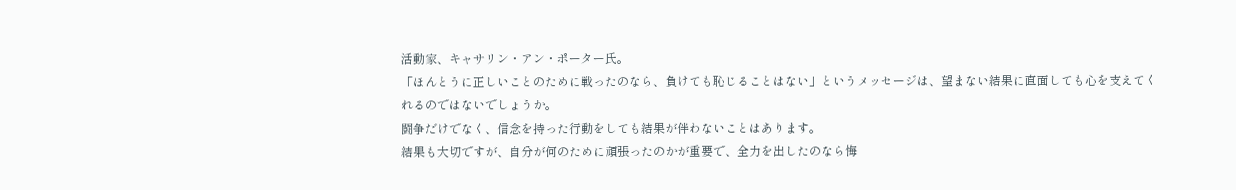活動家、キャサリン・アン・ポーター氏。
「ほんとうに正しいことのために戦ったのなら、負けても恥じることはない」というメッセージは、望まない結果に直面しても心を支えてくれるのではないでしょうか。
闘争だけでなく、信念を持った行動をしても結果が伴わないことはあります。
結果も大切ですが、自分が何のために頑張ったのかが重要で、全力を出したのなら悔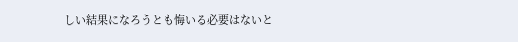しい結果になろうとも悔いる必要はないと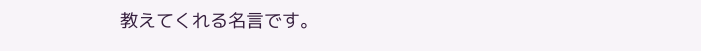教えてくれる名言です。